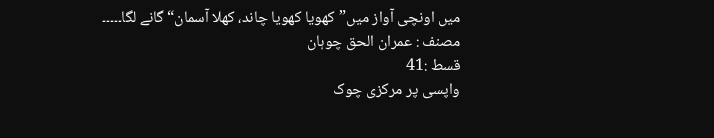میں اونچی آواز میں”کھویا کھویا چاند، کھلا آسمان“ گانے لگا۔۔۔۔۔
مصنف : عمران الحق چوہان
قسط :41
واپسی پر مرکزی چوک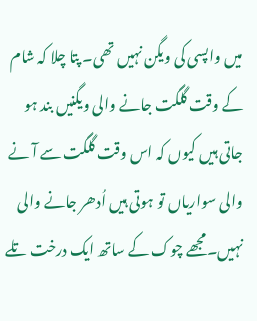میں واپسی کی ویگن نہیں تھی۔ پتا چلا کہ شام کے وقت گلگت جانے والی ویگنیں بند ہو جاتی ہیں کیوں کہ اس وقت گلگت سے آ نے والی سواریاں تو ہوتی ہیں اُدھر جانے والی نہیں۔مجھے چوک کے ساتھ ایک درخت تلے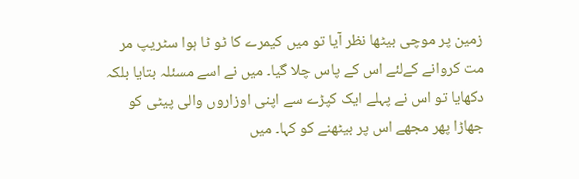زمین پر موچی بیٹھا نظر آیا تو میں کیمرے کا ٹو ٹا ہوا سٹریپ مر مت کروانے کےلئے اس کے پاس چلا گیا۔ میں نے اسے مسئلہ بتایا بلکہ دکھایا تو اس نے پہلے ایک کپڑے سے اپنی اوزاروں والی پیٹی کو جھاڑا پھر مجھے اس پر بیٹھنے کو کہا۔ میں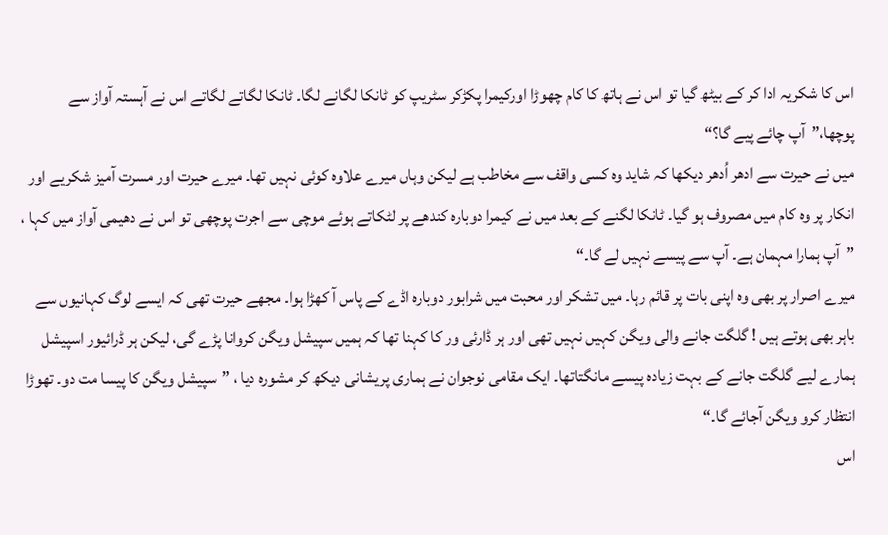اس کا شکریہ ادا کر کے بیٹھ گیا تو اس نے ہاتھ کا کام چھوڑا اورکیمرا پکڑکر سٹریپ کو ٹانکا لگانے لگا۔ ٹانکا لگاتے لگاتے اس نے آہستہ آواز سے پوچھا،”آپ چائے پیے گا؟“
میں نے حیرت سے ادھر اُدھر دیکھا کہ شاید وہ کسی واقف سے مخاطب ہے لیکن وہاں میرے علاوہ کوئی نہیں تھا۔ میرے حیرت اور مسرت آمیز شکریے اور انکار پر وہ کام میں مصروف ہو گیا۔ ٹانکا لگنے کے بعد میں نے کیمرا دوبارہ کندھے پر لٹکاتے ہوئے موچی سے اجرت پوچھی تو اس نے دھیمی آواز میں کہا ،
”آپ ہمارا مہمان ہے۔ آپ سے پیسے نہیں لے گا۔“
میرے اصرار پر بھی وہ اپنی بات پر قائم رہا۔ میں تشکر اور محبت میں شرابور دوبارہ اڈے کے پاس آ کھڑا ہوا۔ مجھے حیرت تھی کہ ایسے لوگ کہانیوں سے باہر بھی ہوتے ہیں ! گلگت جانے والی ویگن کہیں نہیں تھی اور ہر ڈارئی ور کا کہنا تھا کہ ہمیں سپیشل ویگن کروانا پڑے گی، لیکن ہر ڈرائیور اسپیشل ہمارے لیے گلگت جانے کے بہت زیادہ پیسے مانگتاتھا۔ ایک مقامی نوجوان نے ہماری پریشانی دیکھ کر مشورہ دیا ، ”سپیشل ویگن کا پیسا مت دو۔ تھوڑا انتظار کرو ویگن آجائے گا۔“
اس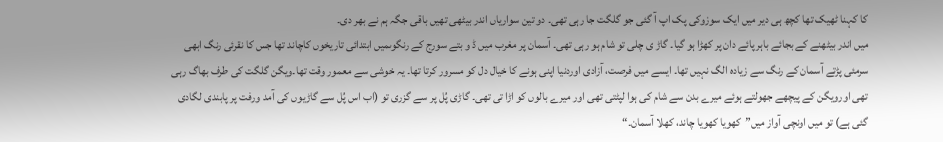کا کہنا ٹھیک تھا کچھ ہی دیر میں ایک سوزوکی پک اپ آ گئی جو گلگت جا رہی تھی۔ دو تین سواریاں اندر بیٹھی تھیں باقی جگہ ہم نے بھر دی۔
میں اندر بیٹھنے کے بجائے باہر پائے دان پر کھڑا ہو گیا۔ گاڑ ی چلی تو شام ہو رہی تھی۔ آسمان پر مغرب میں ڈ و بتے سورج کے رنگوںمیں ابتدائی تاریخوں کاچاند تھا جس کا نقرئی رنگ ابھی سرمئی پڑتے آسمان کے رنگ سے زیادہ الگ نہیں تھا۔ ایسے میں فرصت، آزادی اوردنیا اپنی ہونے کا خیال دل کو مسرور کرتا تھا۔ یہ خوشی سے معمور وقت تھا۔ویگن گلگت کی طرف بھاگ رہی تھی اورویگن کے پیچھے جھولتے ہوئے میرے بدن سے شام کی ہوا لپٹتی تھی اور میرے بالوں کو اڑا تی تھی۔ گاڑی پُل پر سے گزری تو (اب اس پُل سے گاڑیوں کی آمد ورفت پر پابندی لگادی گئی ہے) تو میں اونچی آواز میں”کھویا کھویا چاند، کھلا آسمان۔“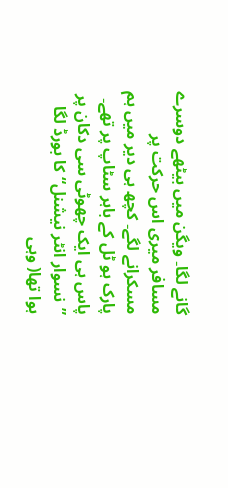گانے لگا۔ ویگن میں بیٹھے دوسرے مسافر میری اس حرکت پر مسکرانے لگے۔ کچھ ہی دیر میں ہم پارک ہو ٹل کے باہر سٹاپ پر تھے۔ پاس ہی ایک چھوٹی سی دکان پر ”نسوار انٹر نیشنل“ کا بورڈ لگا ہوا تھا( وہی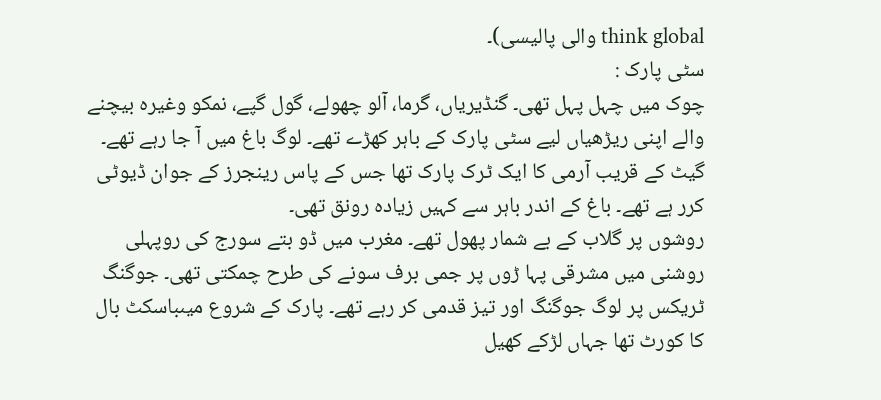think global والی پالیسی)۔
سٹی پارک :
چوک میں چہل پہل تھی۔ گنڈیریاں، گرما، آلو چھولے، گول گپے، نمکو وغیرہ بیچنے والے اپنی ریڑھیاں لیے سٹی پارک کے باہر کھڑے تھے۔ لوگ باغ میں آ جا رہے تھے۔ گیٹ کے قریب آرمی کا ایک ٹرک پارک تھا جس کے پاس رینجرز کے جوان ڈیوٹی کرر ہے تھے۔ باغ کے اندر باہر سے کہیں زیادہ رونق تھی۔
روشوں پر گلاب کے بے شمار پھول تھے۔ مغرب میں ڈو بتے سورج کی روپہلی روشنی میں مشرقی پہا ڑوں پر جمی برف سونے کی طرح چمکتی تھی۔ جوگنگ ٹریکس پر لوگ جوگنگ اور تیز قدمی کر رہے تھے۔ پارک کے شروع میںباسکٹ بال کا کورٹ تھا جہاں لڑکے کھیل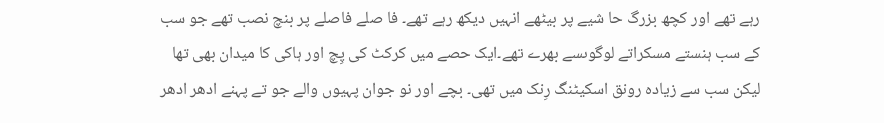رہے تھے اور کچھ بزرگ حا شیے پر بیٹھے انہیں دیکھ رہے تھے۔ فا صلے فاصلے پر بنچ نصب تھے جو سب کے سب ہنستے مسکراتے لوگوںسے بھرے تھے۔ایک حصے میں کرکٹ کی پِچ اور ہاکی کا میدان بھی تھا لیکن سب سے زیادہ رونق اسکیٹنگ رِنک میں تھی۔ بچے اور نو جوان پہیوں والے جو تے پہنے ادھر ادھر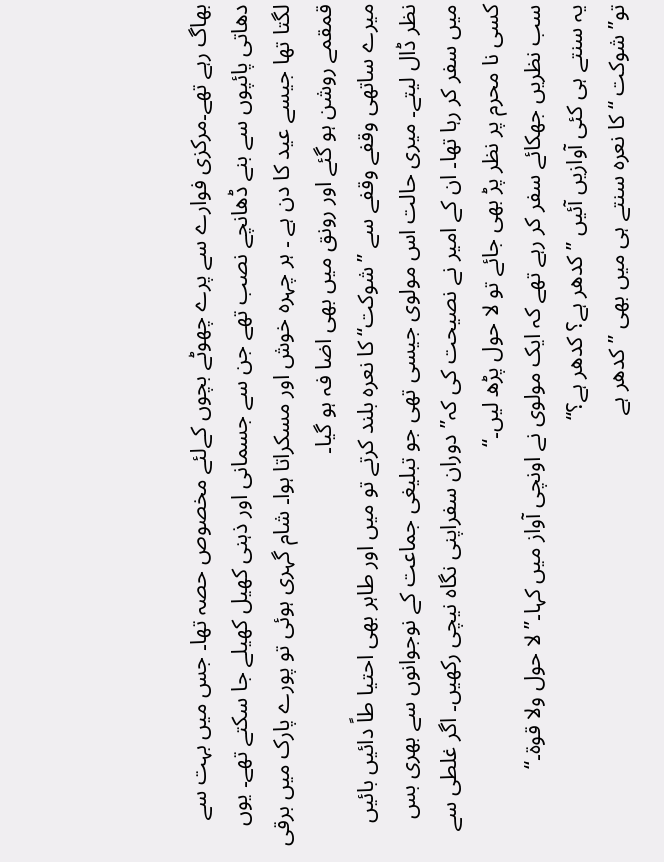بھاگ رہے تھے۔مرکزی فوارے سے پرے چھوٹے بچوں کےلئے مخصوص حصہ تھا۔ جس میں بہت سے دھاتی پائپوں سے بنے ڈھانچے نصب تھے جن سے جسمانی اور ذہنی کھیل کھیلے جا سکتے تھے۔ یوں لگتا تھا جیسے عید کا دن ہے ۔ ہر چہرہ خوش اور مسکراتا ہوا۔ شام گہری ہوئی تو پورے پارک میں برقی قمقمے روشن ہو گئے اور رونق میں بھی اضا فہ ہو گیا۔
میرے ساتھی وقفے وقفے سے ”شوکت“ کا نعرہ بلند کرتے تو میں اور طاہر بھی احتیا طاً دائیں بائیں نظر ڈال لیتے۔ میری حالت اس مولوی جیسی تھی جو تبلیغی جماعت کے نوجوانوں سے بھری بس میں سفر کر رہا تھا۔ ان کے امیر نے نصیحت کی کہ”دوران سفراپنی نگاہ نیچی رکھیں۔ اگر غلطی سے کسی نا محرم پر نظر پڑ بھی جائے تو لا حول پڑھ لیں۔“
سب نظریں جھکائے سفر کر رہے تھے کہ ایک مولوی نے اونچی آواز میں کہا۔”لا حول ولا قوة۔“
یہ سنتے ہی کئی آوازیں آئیں ”کدھر ہے؟ کدھر ہے؟“
تو” شوکت “ کا نعرہ سنتے ہی میں بھی ”کدھر ہے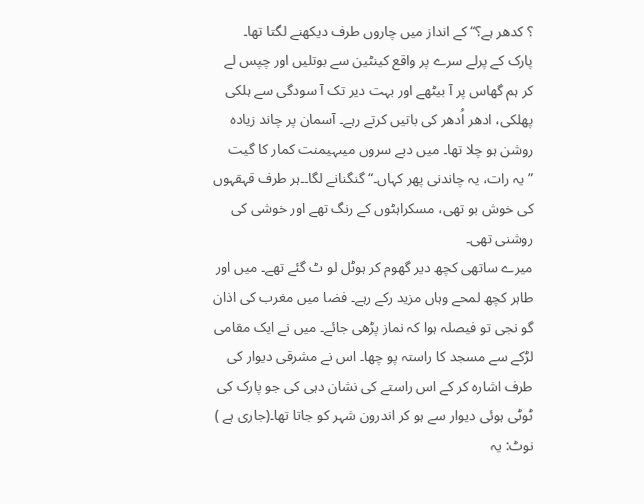؟ کدھر ہے؟“ کے انداز میں چاروں طرف دیکھنے لگتا تھا۔
پارک کے پرلے سرے پر واقع کینٹین سے بوتلیں اور چپس لے کر ہم گھاس پر آ بیٹھے اور بہت دیر تک آ سودگی سے ہلکی پھلکی، ادھر اُدھر کی باتیں کرتے رہے۔ آسمان پر چاند زیادہ روشن ہو چلا تھا۔ میں دبے سروں میںہیمنت کمار کا گیت ”یہ رات، یہ چاندنی پھر کہاں۔“ گنگنانے لگا۔۔ہر طرف قہقہوں کی خوش بو تھی، مسکراہٹوں کے رنگ تھے اور خوشی کی روشنی تھی۔
میرے ساتھی کچھ دیر گھوم کر ہوٹل لو ٹ گئے تھے۔ میں اور طاہر کچھ لمحے وہاں مزید رکے رہے۔ فضا میں مغرب کی اذان گو نجی تو فیصلہ ہوا کہ نماز پڑھی جائے۔ میں نے ایک مقامی لڑکے سے مسجد کا راستہ پو چھا۔ اس نے مشرقی دیوار کی طرف اشارہ کر کے اس راستے کی نشان دہی کی جو پارک کی ٹوٹی ہوئی دیوار سے ہو کر اندرون شہر کو جاتا تھا۔(جاری ہے )
نوٹ: یہ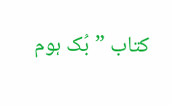کتاب ”بُک ہوم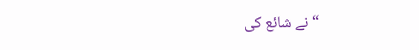“ نے شائع کی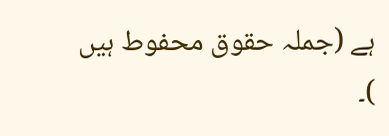ہے (جملہ حقوق محفوط ہیں )۔